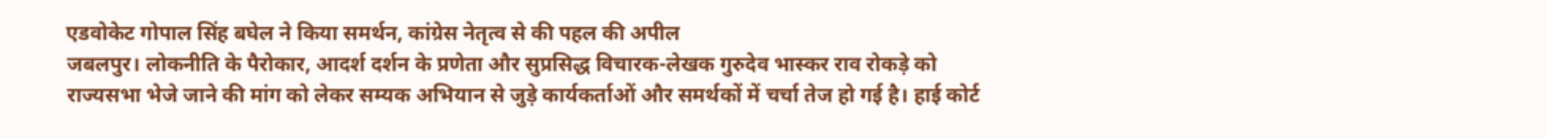एडवोकेट गोपाल सिंह बघेल ने किया समर्थन, कांग्रेस नेतृत्व से की पहल की अपील
जबलपुर। लोकनीति के पैरोकार, आदर्श दर्शन के प्रणेता और सुप्रसिद्ध विचारक-लेखक गुरुदेव भास्कर राव रोकड़े को राज्यसभा भेजे जाने की मांग को लेकर सम्यक अभियान से जुड़े कार्यकर्ताओं और समर्थकों में चर्चा तेज हो गई है। हाई कोर्ट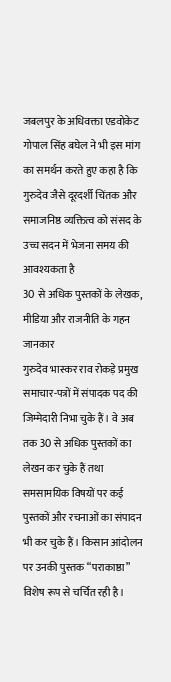जबलपुर के अधिवक्ता एडवोकेट गोपाल सिंह बघेल ने भी इस मांग का समर्थन करते हुए कहा है कि गुरुदेव जैसे दूरदर्शी चिंतक और समाजनिष्ठ व्यक्तित्व को संसद के उच्च सदन में भेजना समय की आवश्यकता है
30 से अधिक पुस्तकों के लेखक, मीडिया और राजनीति के गहन जानकार
गुरुदेव भास्कर राव रोकड़े प्रमुख समाचार-पत्रों में संपादक पद की जिम्मेदारी निभा चुके हैं। वे अब तक 30 से अधिक पुस्तकों का लेखन कर चुके हैं तथा समसामयिक विषयों पर कई पुस्तकों और रचनाओं का संपादन भी कर चुके हैं। किसान आंदोलन पर उनकी पुस्तक “पराकाष्ठा” विशेष रूप से चर्चित रही है।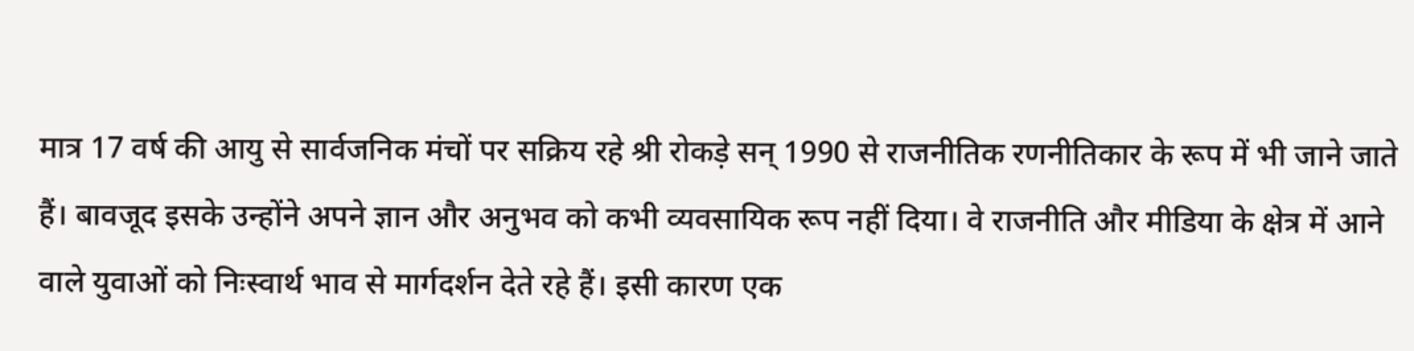मात्र 17 वर्ष की आयु से सार्वजनिक मंचों पर सक्रिय रहे श्री रोकड़े सन् 1990 से राजनीतिक रणनीतिकार के रूप में भी जाने जाते हैं। बावजूद इसके उन्होंने अपने ज्ञान और अनुभव को कभी व्यवसायिक रूप नहीं दिया। वे राजनीति और मीडिया के क्षेत्र में आने वाले युवाओं को निःस्वार्थ भाव से मार्गदर्शन देते रहे हैं। इसी कारण एक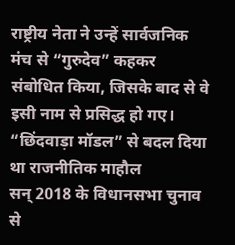राष्ट्रीय नेता ने उन्हें सार्वजनिक मंच से “गुरुदेव” कहकर संबोधित किया, जिसके बाद से वे इसी नाम से प्रसिद्ध हो गए।
“छिंदवाड़ा मॉडल” से बदल दिया था राजनीतिक माहौल
सन् 2018 के विधानसभा चुनाव से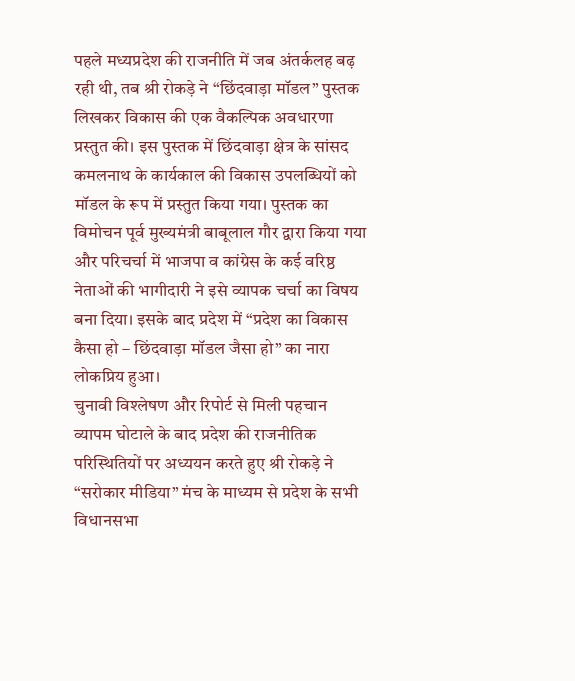पहले मध्यप्रदेश की राजनीति में जब अंतर्कलह बढ़ रही थी, तब श्री रोकड़े ने “छिंदवाड़ा मॉडल” पुस्तक लिखकर विकास की एक वैकल्पिक अवधारणा प्रस्तुत की। इस पुस्तक में छिंदवाड़ा क्षेत्र के सांसद कमलनाथ के कार्यकाल की विकास उपलब्धियों को मॉडल के रूप में प्रस्तुत किया गया। पुस्तक का विमोचन पूर्व मुख्यमंत्री बाबूलाल गौर द्वारा किया गया और परिचर्चा में भाजपा व कांग्रेस के कई वरिष्ठ नेताओं की भागीदारी ने इसे व्यापक चर्चा का विषय बना दिया। इसके बाद प्रदेश में “प्रदेश का विकास कैसा हो – छिंदवाड़ा मॉडल जैसा हो” का नारा लोकप्रिय हुआ।
चुनावी विश्लेषण और रिपोर्ट से मिली पहचान
व्यापम घोटाले के बाद प्रदेश की राजनीतिक परिस्थितियों पर अध्ययन करते हुए श्री रोकड़े ने “सरोकार मीडिया” मंच के माध्यम से प्रदेश के सभी विधानसभा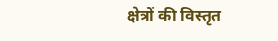क्षेत्रों की विस्तृत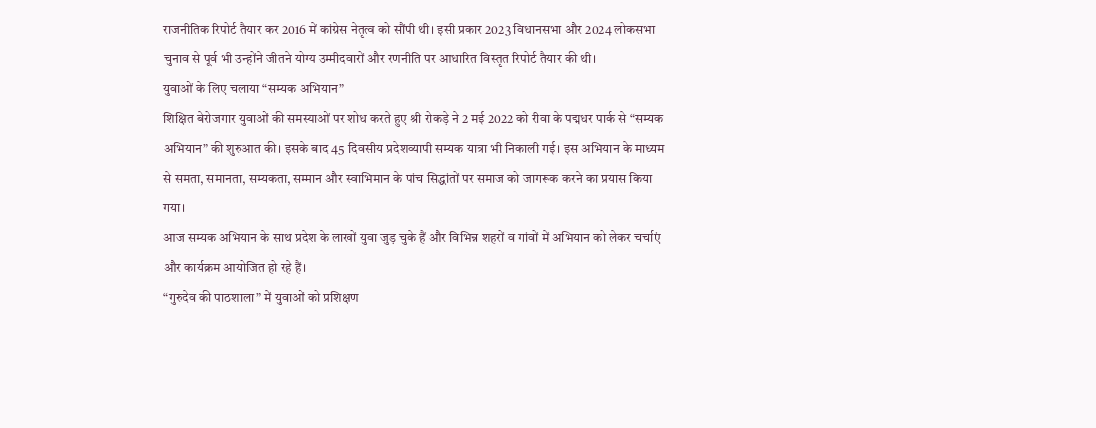राजनीतिक रिपोर्ट तैयार कर 2016 में कांग्रेस नेतृत्व को सौंपी थी। इसी प्रकार 2023 विधानसभा और 2024 लोकसभा चुनाव से पूर्व भी उन्होंने जीतने योग्य उम्मीदवारों और रणनीति पर आधारित विस्तृत रिपोर्ट तैयार की थी।
युवाओं के लिए चलाया “सम्यक अभियान”
शिक्षित बेरोजगार युवाओं की समस्याओं पर शोध करते हुए श्री रोकड़े ने 2 मई 2022 को रीवा के पद्मधर पार्क से “सम्यक अभियान” की शुरुआत की। इसके बाद 45 दिवसीय प्रदेशव्यापी सम्यक यात्रा भी निकाली गई। इस अभियान के माध्यम से समता, समानता, सम्यकता, सम्मान और स्वाभिमान के पांच सिद्धांतों पर समाज को जागरूक करने का प्रयास किया गया।
आज सम्यक अभियान के साथ प्रदेश के लाखों युवा जुड़ चुके हैं और विभिन्न शहरों व गांवों में अभियान को लेकर चर्चाएं और कार्यक्रम आयोजित हो रहे हैं।
“गुरुदेव की पाठशाला” में युवाओं को प्रशिक्षण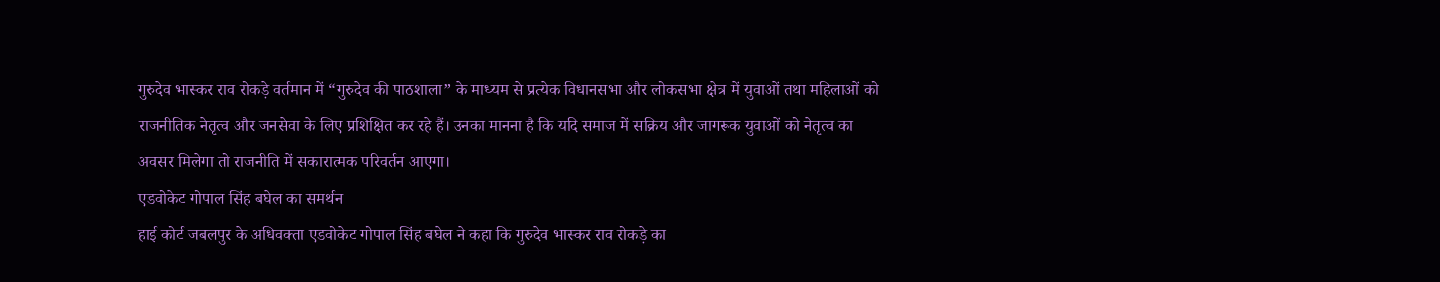गुरुदेव भास्कर राव रोकड़े वर्तमान में “गुरुदेव की पाठशाला” के माध्यम से प्रत्येक विधानसभा और लोकसभा क्षेत्र में युवाओं तथा महिलाओं को राजनीतिक नेतृत्व और जनसेवा के लिए प्रशिक्षित कर रहे हैं। उनका मानना है कि यदि समाज में सक्रिय और जागरूक युवाओं को नेतृत्व का अवसर मिलेगा तो राजनीति में सकारात्मक परिवर्तन आएगा।
एडवोकेट गोपाल सिंह बघेल का समर्थन
हाई कोर्ट जबलपुर के अधिवक्ता एडवोकेट गोपाल सिंह बघेल ने कहा कि गुरुदेव भास्कर राव रोकड़े का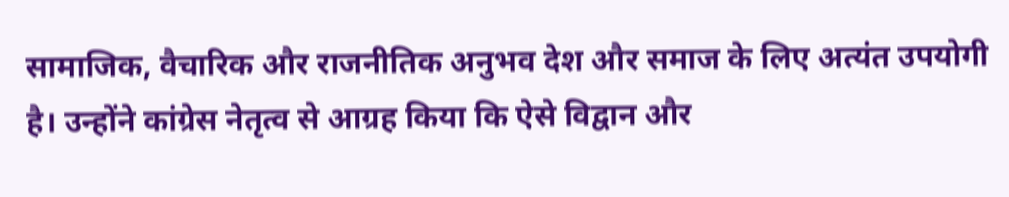सामाजिक, वैचारिक और राजनीतिक अनुभव देश और समाज के लिए अत्यंत उपयोगी है। उन्होंने कांग्रेस नेतृत्व से आग्रह किया कि ऐसे विद्वान और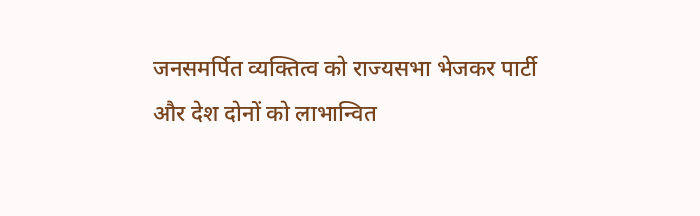जनसमर्पित व्यक्तित्व को राज्यसभा भेजकर पार्टी और देश दोनों को लाभान्वित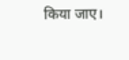किया जाए।